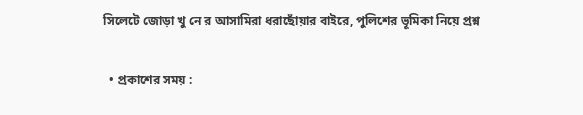সিলেটে জোড়া খু নে র আসামিরা ধরাছোঁয়ার বাইরে, পুলিশের ভূমিকা নিয়ে প্রশ্ন

  • প্রকাশের সময় :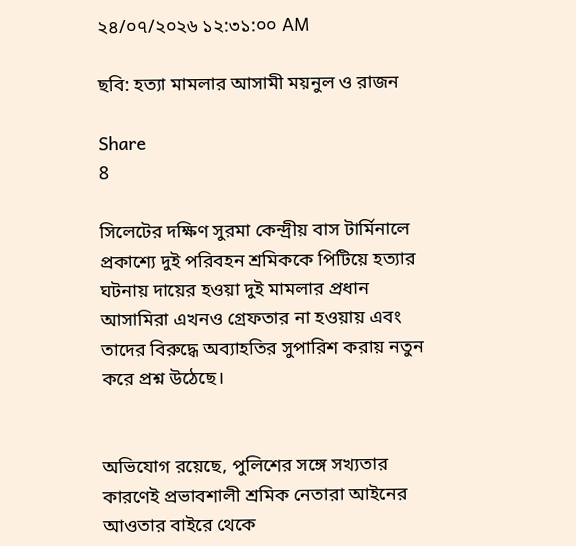২৪/০৭/২০২৬ ১২:৩১:০০ AM

ছবি: হত্যা মামলার আসামী ময়নুল ও রাজন

Share
8

সিলেটের দক্ষিণ সুরমা কেন্দ্রীয় বাস টার্মিনালে প্রকাশ্যে দুই পরিবহন শ্রমিককে পিটিয়ে হত্যার ঘটনায় দায়ের হওয়া দুই মামলার প্রধান আসামিরা এখনও গ্রেফতার না হওয়ায় এবং তাদের বিরুদ্ধে অব্যাহতির সুপারিশ করায় নতুন করে প্রশ্ন উঠেছে।


অভিযোগ রয়েছে, পুলিশের সঙ্গে সখ্যতার কারণেই প্রভাবশালী শ্রমিক নেতারা আইনের আওতার বাইরে থেকে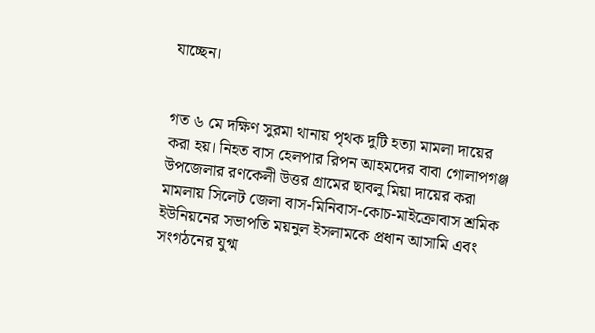যাচ্ছেন।


গত ৬ মে দক্ষিণ সুরমা থানায় পৃথক দুটি হত্যা মামলা দায়ের করা হয়। নিহত বাস হেলপার রিপন আহমদের বাবা গোলাপগঞ্জ উপজেলার রণকেলী উত্তর গ্রামের ছাবলু মিয়া দায়ের করা মামলায় সিলেট জেলা বাস-মিনিবাস-কোচ-মাইক্রোবাস শ্রমিক ইউনিয়নের সভাপতি ময়নুল ইসলামকে প্রধান আসামি এবং সংগঠনের যুগ্ম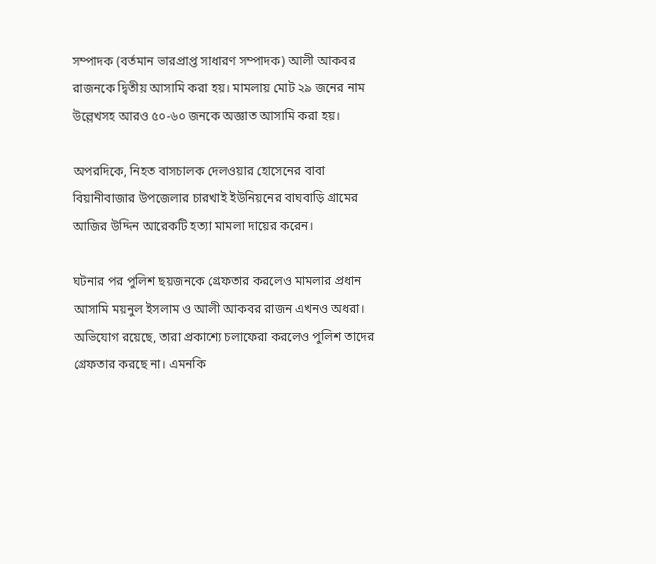সম্পাদক (বর্তমান ভারপ্রাপ্ত সাধারণ সম্পাদক) আলী আকবর রাজনকে দ্বিতীয় আসামি করা হয়। মামলায় মোট ২৯ জনের নাম উল্লেখসহ আরও ৫০-৬০ জনকে অজ্ঞাত আসামি করা হয়।

অপরদিকে, নিহত বাসচালক দেলওয়ার হোসেনের বাবা বিয়ানীবাজার উপজেলার চারখাই ইউনিয়নের বাঘবাড়ি গ্রামের আজির উদ্দিন আরেকটি হত্যা মামলা দায়ের করেন।

ঘটনার পর পুলিশ ছয়জনকে গ্রেফতার করলেও মামলার প্রধান আসামি ময়নুল ইসলাম ও আলী আকবর রাজন এখনও অধরা। অভিযোগ রয়েছে, তারা প্রকাশ্যে চলাফেরা করলেও পুলিশ তাদের গ্রেফতার করছে না। এমনকি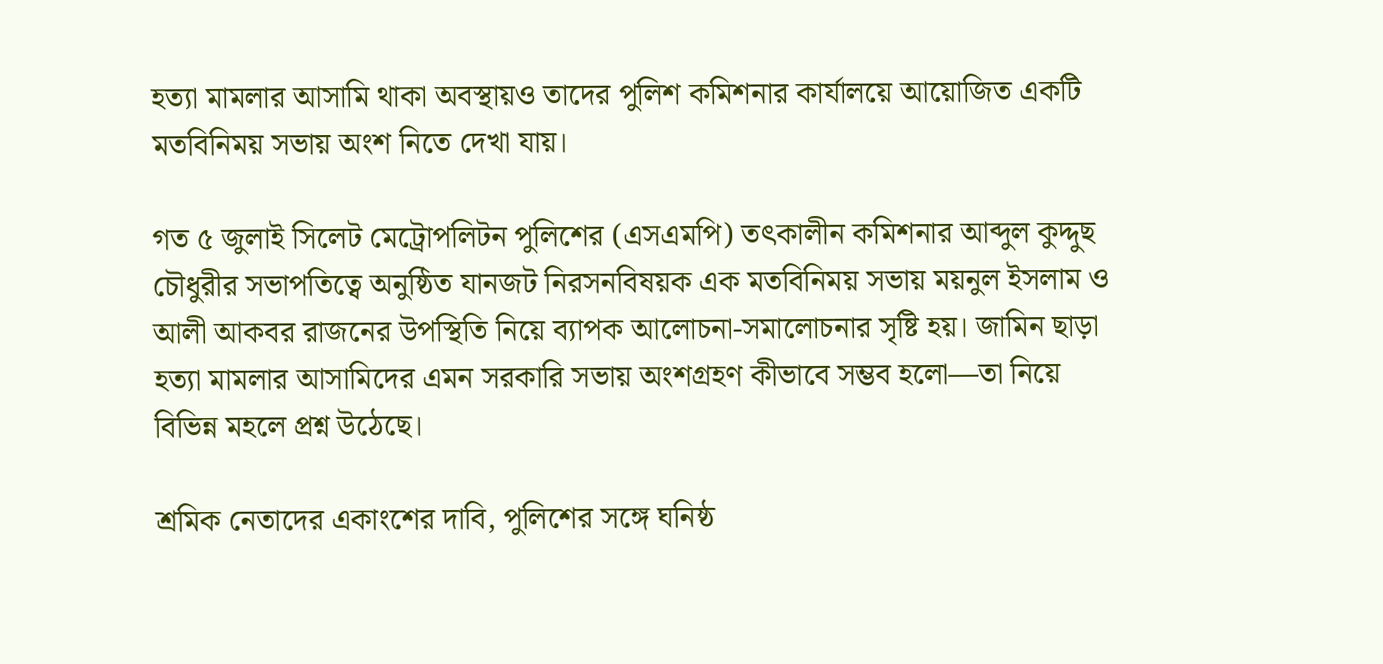হত্যা মামলার আসামি থাকা অবস্থায়ও তাদের পুলিশ কমিশনার কার্যালয়ে আয়োজিত একটি মতবিনিময় সভায় অংশ নিতে দেখা যায়।

গত ৫ জুলাই সিলেট মেট্রোপলিটন পুলিশের (এসএমপি) তৎকালীন কমিশনার আব্দুল কুদ্দুছ চৌধুরীর সভাপতিত্বে অনুষ্ঠিত যানজট নিরসনবিষয়ক এক মতবিনিময় সভায় ময়নুল ইসলাম ও আলী আকবর রাজনের উপস্থিতি নিয়ে ব্যাপক আলোচনা-সমালোচনার সৃষ্টি হয়। জামিন ছাড়া হত্যা মামলার আসামিদের এমন সরকারি সভায় অংশগ্রহণ কীভাবে সম্ভব হলো—তা নিয়ে বিভিন্ন মহলে প্রশ্ন উঠেছে।

শ্রমিক নেতাদের একাংশের দাবি, পুলিশের সঙ্গে ঘনিষ্ঠ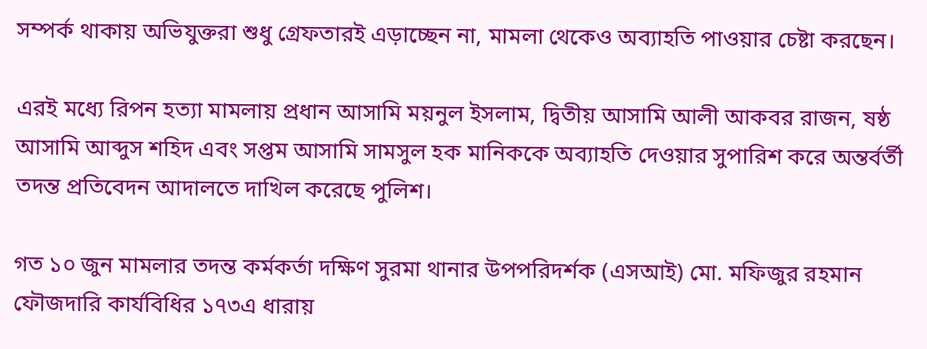সম্পর্ক থাকায় অভিযুক্তরা শুধু গ্রেফতারই এড়াচ্ছেন না, মামলা থেকেও অব্যাহতি পাওয়ার চেষ্টা করছেন।

এরই মধ্যে রিপন হত্যা মামলায় প্রধান আসামি ময়নুল ইসলাম, দ্বিতীয় আসামি আলী আকবর রাজন, ষষ্ঠ আসামি আব্দুস শহিদ এবং সপ্তম আসামি সামসুল হক মানিককে অব্যাহতি দেওয়ার সুপারিশ করে অন্তর্বর্তী তদন্ত প্রতিবেদন আদালতে দাখিল করেছে পুলিশ।

গত ১০ জুন মামলার তদন্ত কর্মকর্তা দক্ষিণ সুরমা থানার উপপরিদর্শক (এসআই) মো. মফিজুর রহমান ফৌজদারি কার্যবিধির ১৭৩এ ধারায়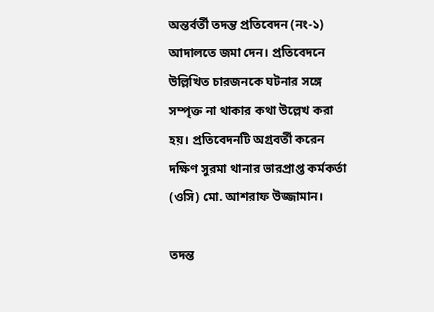অন্তর্বর্তী তদন্ত প্রতিবেদন (নং-১) আদালতে জমা দেন। প্রতিবেদনে উল্লিখিত চারজনকে ঘটনার সঙ্গে সম্পৃক্ত না থাকার কথা উল্লেখ করা হয়। প্রতিবেদনটি অগ্রবর্তী করেন দক্ষিণ সুরমা থানার ভারপ্রাপ্ত কর্মকর্তা (ওসি) মো. আশরাফ উজ্জামান।

তদন্ত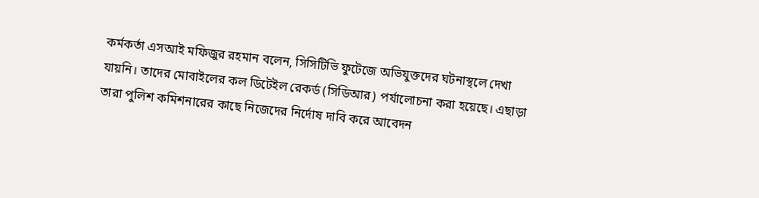কর্মকর্তা এসআই মফিজুর রহমান বলেন, সিসিটিভি ফুটেজে অভিযুক্তদের ঘটনাস্থলে দেখা যায়নি। তাদের মোবাইলের কল ডিটেইল রেকর্ড (সিডিআর) পর্যালোচনা করা হয়েছে। এছাড়া তারা পুলিশ কমিশনারের কাছে নিজেদের নির্দোষ দাবি করে আবেদন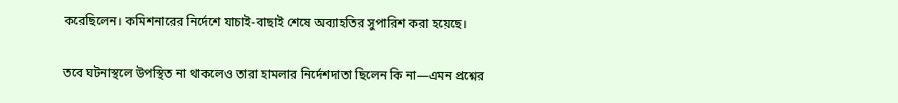করেছিলেন। কমিশনারের নির্দেশে যাচাই-বাছাই শেষে অব্যাহতির সুপারিশ করা হয়েছে।

তবে ঘটনাস্থলে উপস্থিত না থাকলেও তারা হামলার নির্দেশদাতা ছিলেন কি না—এমন প্রশ্নের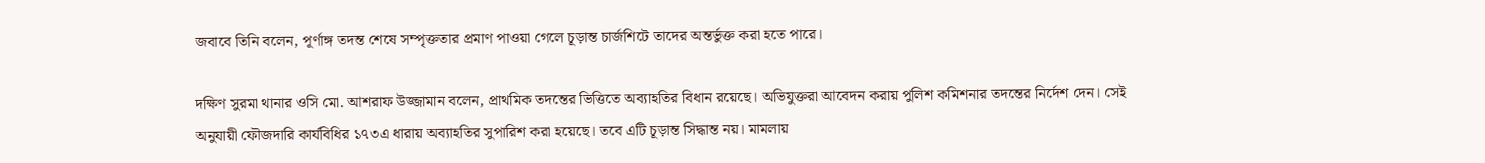জবাবে তিনি বলেন, পূর্ণাঙ্গ তদন্ত শেষে সম্পৃক্ততার প্রমাণ পাওয়া গেলে চূড়ান্ত চার্জশিটে তাদের অন্তর্ভুক্ত করা হতে পারে।

দক্ষিণ সুরমা থানার ওসি মো. আশরাফ উজ্জামান বলেন, প্রাথমিক তদন্তের ভিত্তিতে অব্যাহতির বিধান রয়েছে। অভিযুক্তরা আবেদন করায় পুলিশ কমিশনার তদন্তের নির্দেশ দেন। সেই অনুযায়ী ফৌজদারি কার্যবিধির ১৭৩এ ধারায় অব্যাহতির সুপারিশ করা হয়েছে। তবে এটি চূড়ান্ত সিদ্ধান্ত নয়। মামলায়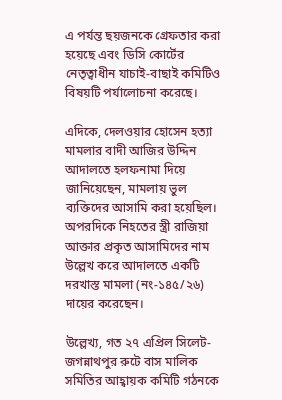এ পর্যন্ত ছয়জনকে গ্রেফতার করা হয়েছে এবং ডিসি কোর্টের নেতৃত্বাধীন যাচাই-বাছাই কমিটিও বিষয়টি পর্যালোচনা করেছে।

এদিকে, দেলওয়ার হোসেন হত্যা মামলার বাদী আজির উদ্দিন আদালতে হলফনামা দিয়ে জানিয়েছেন, মামলায় ভুল ব্যক্তিদের আসামি করা হয়েছিল। অপরদিকে নিহতের স্ত্রী রাজিয়া আক্তার প্রকৃত আসামিদের নাম উল্লেখ করে আদালতে একটি দরখাস্ত মামলা (নং-১৪৫/২৬) দায়ের করেছেন।

উল্লেখ্য, গত ২৭ এপ্রিল সিলেট-জগন্নাথপুর রুটে বাস মালিক সমিতির আহ্বায়ক কমিটি গঠনকে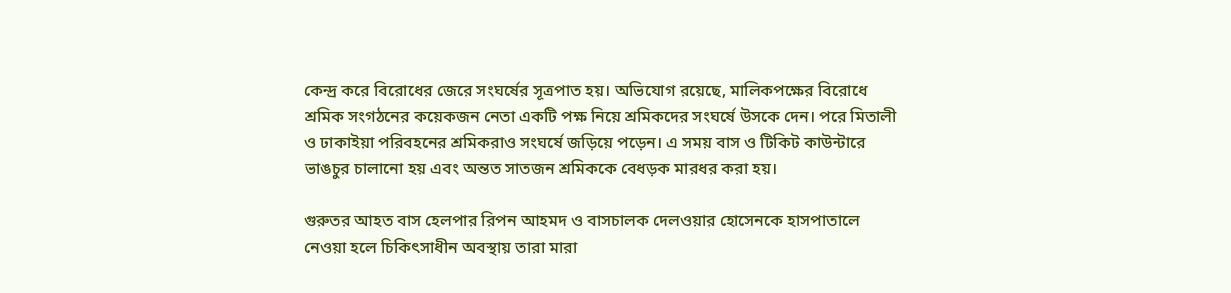কেন্দ্র করে বিরোধের জেরে সংঘর্ষের সূত্রপাত হয়। অভিযোগ রয়েছে, মালিকপক্ষের বিরোধে শ্রমিক সংগঠনের কয়েকজন নেতা একটি পক্ষ নিয়ে শ্রমিকদের সংঘর্ষে উসকে দেন। পরে মিতালী ও ঢাকাইয়া পরিবহনের শ্রমিকরাও সংঘর্ষে জড়িয়ে পড়েন। এ সময় বাস ও টিকিট কাউন্টারে ভাঙচুর চালানো হয় এবং অন্তত সাতজন শ্রমিককে বেধড়ক মারধর করা হয়।

গুরুতর আহত বাস হেলপার রিপন আহমদ ও বাসচালক দেলওয়ার হোসেনকে হাসপাতালে নেওয়া হলে চিকিৎসাধীন অবস্থায় তারা মারা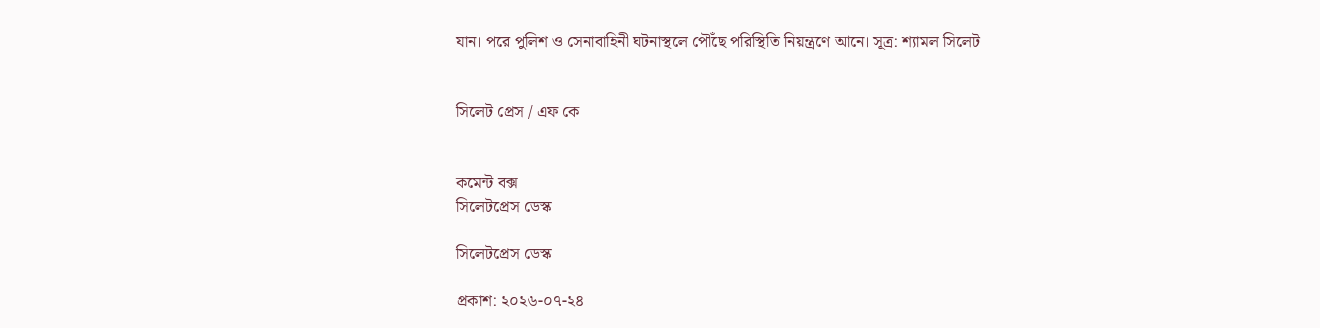যান। পরে পুলিশ ও সেনাবাহিনী ঘটনাস্থলে পৌঁছে পরিস্থিতি নিয়ন্ত্রণে আনে। সূত্র: শ্যামল সিলেট


সিলেট প্রেস / এফ কে


কমেন্ট বক্স
সিলেটপ্রেস ডেস্ক

সিলেটপ্রেস ডেস্ক

প্রকাশ: ২০২৬-০৭-২৪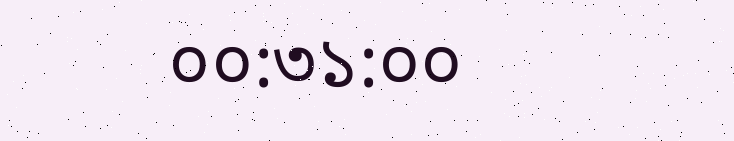০০:৩১:০০